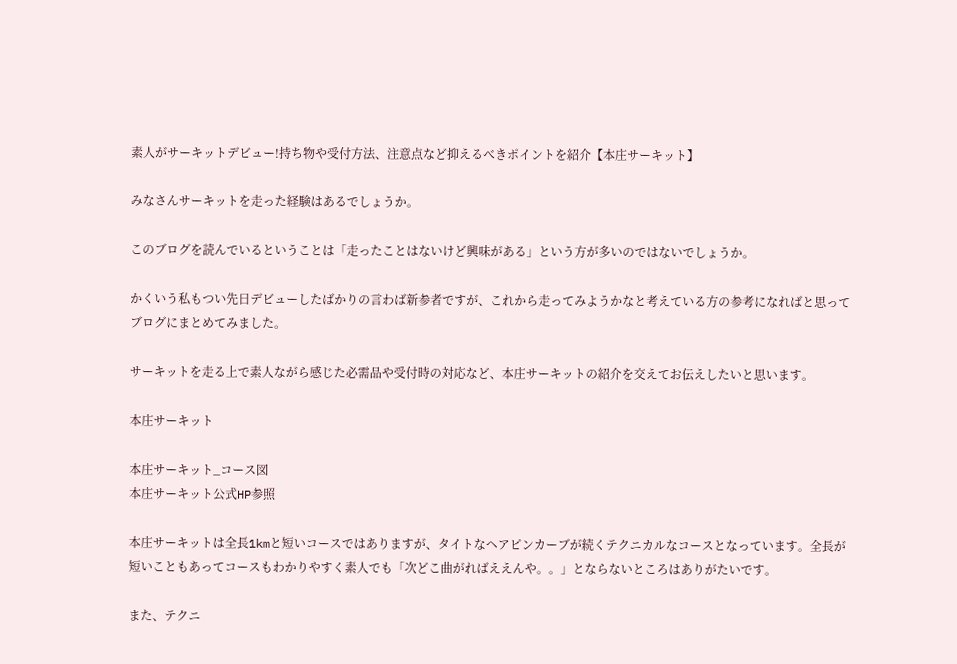素人がサーキットデビュー!持ち物や受付方法、注意点など抑えるべきポイントを紹介【本庄サーキット】

みなさんサーキットを走った経験はあるでしょうか。

このブログを読んでいるということは「走ったことはないけど興味がある」という方が多いのではないでしょうか。

かくいう私もつい先日デビューしたばかりの言わば新参者ですが、これから走ってみようかなと考えている方の参考になればと思ってブログにまとめてみました。

サーキットを走る上で素人ながら感じた必需品や受付時の対応など、本庄サーキットの紹介を交えてお伝えしたいと思います。

本庄サーキット

本庄サーキット_コース図
本庄サーキット公式HP参照

本庄サーキットは全長1kmと短いコースではありますが、タイトなヘアピンカーブが続くテクニカルなコースとなっています。全長が短いこともあってコースもわかりやすく素人でも「次どこ曲がればええんや。。」とならないところはありがたいです。

また、テクニ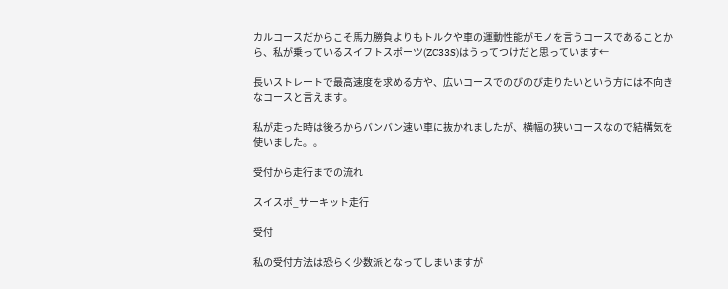カルコースだからこそ馬力勝負よりもトルクや車の運動性能がモノを言うコースであることから、私が乗っているスイフトスポーツ(ZC33S)はうってつけだと思っています←

長いストレートで最高速度を求める方や、広いコースでのびのび走りたいという方には不向きなコースと言えます。

私が走った時は後ろからバンバン速い車に抜かれましたが、横幅の狭いコースなので結構気を使いました。。

受付から走行までの流れ

スイスポ_サーキット走行

受付

私の受付方法は恐らく少数派となってしまいますが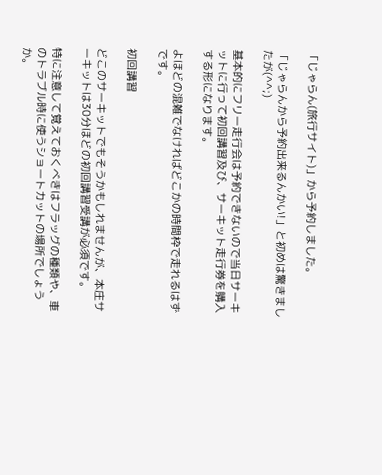「じゃらん(旅行サイト)」から予約しました。

「じゃらんから予約出来るんかい!」と初めは驚きましたが(^^;)

基本的にフリー走行会は予約できないので当日サーキットに行って初回講習及び、サーキット走行券を購入する形になります。

よほどの混雑でなければどこかの時間枠で走れるはずです。

初回講習

どこのサーキットでもそうかもしれませんが、本庄サーキットは30分ほどの初回講習受講が必須です。

特に注意して覚えておくべきはフラッグの種類や、車のトラブル時に使うショートカットの場所でしょうか。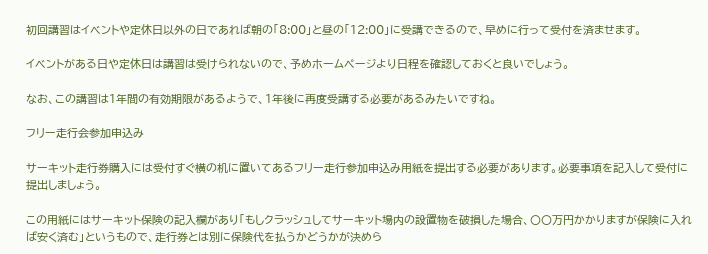初回講習はイベントや定休日以外の日であれば朝の「8:00」と昼の「12:00」に受講できるので、早めに行って受付を済ませます。

イベントがある日や定休日は講習は受けられないので、予めホームページより日程を確認しておくと良いでしょう。

なお、この講習は1年間の有効期限があるようで、1年後に再度受講する必要があるみたいですね。

フリー走行会参加申込み

サーキット走行券購入には受付すぐ横の机に置いてあるフリー走行参加申込み用紙を提出する必要があります。必要事項を記入して受付に提出しましょう。

この用紙にはサーキット保険の記入欄があり「もしクラッシュしてサーキット場内の設置物を破損した場合、〇〇万円かかりますが保険に入れば安く済む」というもので、走行券とは別に保険代を払うかどうかが決めら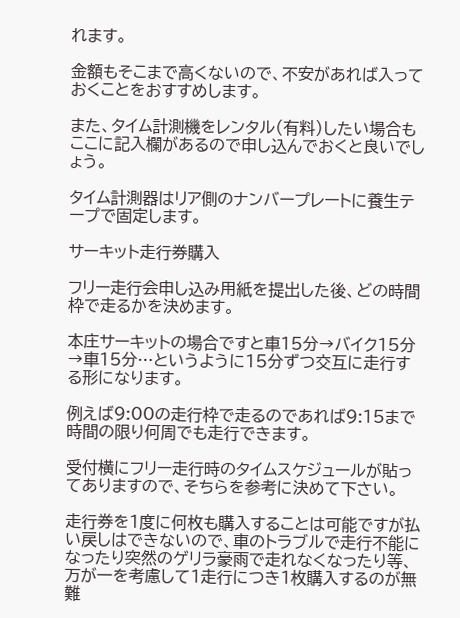れます。

金額もそこまで高くないので、不安があれば入っておくことをおすすめします。

また、タイム計測機をレンタル(有料)したい場合もここに記入欄があるので申し込んでおくと良いでしょう。

タイム計測器はリア側のナンバープレートに養生テープで固定します。

サーキット走行券購入

フリー走行会申し込み用紙を提出した後、どの時間枠で走るかを決めます。

本庄サーキットの場合ですと車15分→バイク15分→車15分…というように15分ずつ交互に走行する形になります。

例えば9:00の走行枠で走るのであれば9:15まで時間の限り何周でも走行できます。

受付横にフリー走行時のタイムスケジュールが貼ってありますので、そちらを参考に決めて下さい。

走行券を1度に何枚も購入することは可能ですが払い戻しはできないので、車のトラブルで走行不能になったり突然のゲリラ豪雨で走れなくなったり等、万が一を考慮して1走行につき1枚購入するのが無難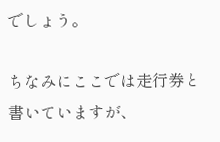でしょう。

ちなみにここでは走行券と書いていますが、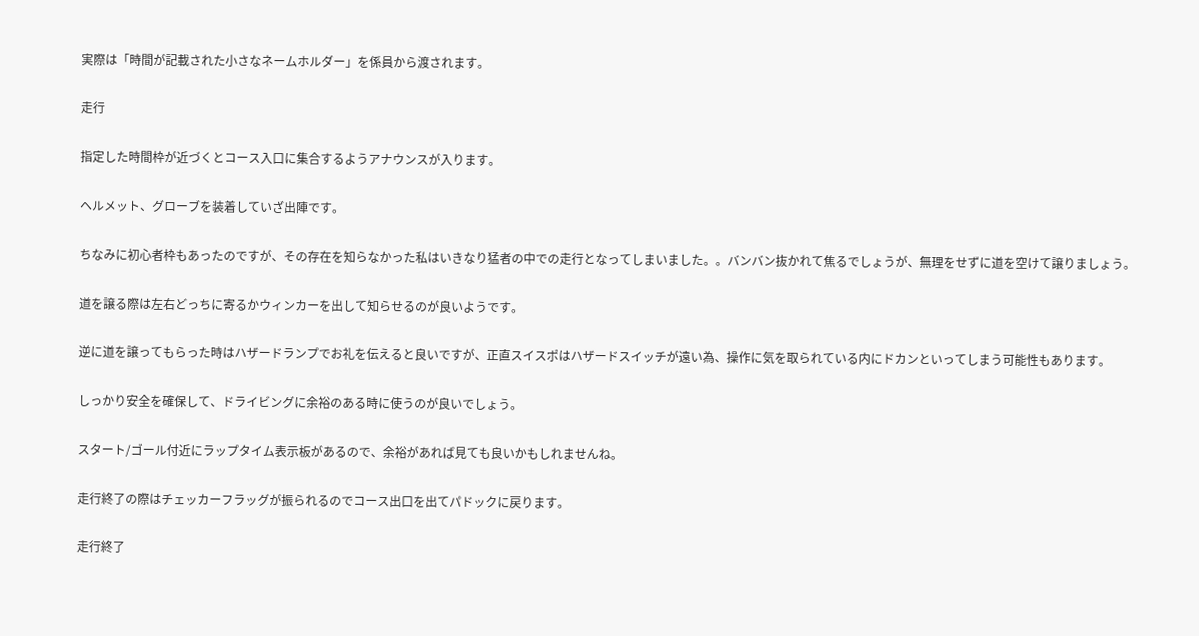実際は「時間が記載された小さなネームホルダー」を係員から渡されます。

走行

指定した時間枠が近づくとコース入口に集合するようアナウンスが入ります。

ヘルメット、グローブを装着していざ出陣です。

ちなみに初心者枠もあったのですが、その存在を知らなかった私はいきなり猛者の中での走行となってしまいました。。バンバン抜かれて焦るでしょうが、無理をせずに道を空けて譲りましょう。

道を譲る際は左右どっちに寄るかウィンカーを出して知らせるのが良いようです。

逆に道を譲ってもらった時はハザードランプでお礼を伝えると良いですが、正直スイスポはハザードスイッチが遠い為、操作に気を取られている内にドカンといってしまう可能性もあります。

しっかり安全を確保して、ドライビングに余裕のある時に使うのが良いでしょう。

スタート/ゴール付近にラップタイム表示板があるので、余裕があれば見ても良いかもしれませんね。

走行終了の際はチェッカーフラッグが振られるのでコース出口を出てパドックに戻ります。

走行終了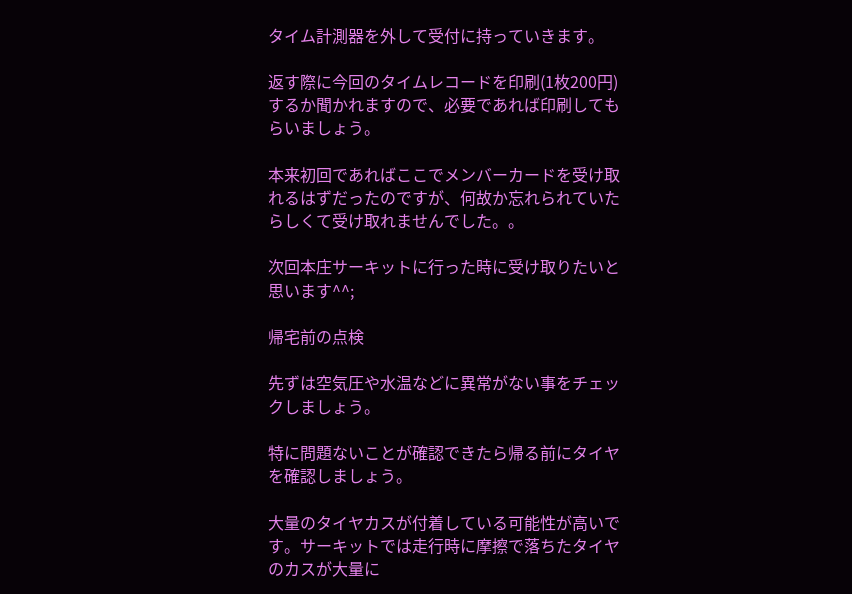タイム計測器を外して受付に持っていきます。

返す際に今回のタイムレコードを印刷(1枚200円)するか聞かれますので、必要であれば印刷してもらいましょう。

本来初回であればここでメンバーカードを受け取れるはずだったのですが、何故か忘れられていたらしくて受け取れませんでした。。

次回本庄サーキットに行った時に受け取りたいと思います^^;

帰宅前の点検

先ずは空気圧や水温などに異常がない事をチェックしましょう。

特に問題ないことが確認できたら帰る前にタイヤを確認しましょう。

大量のタイヤカスが付着している可能性が高いです。サーキットでは走行時に摩擦で落ちたタイヤのカスが大量に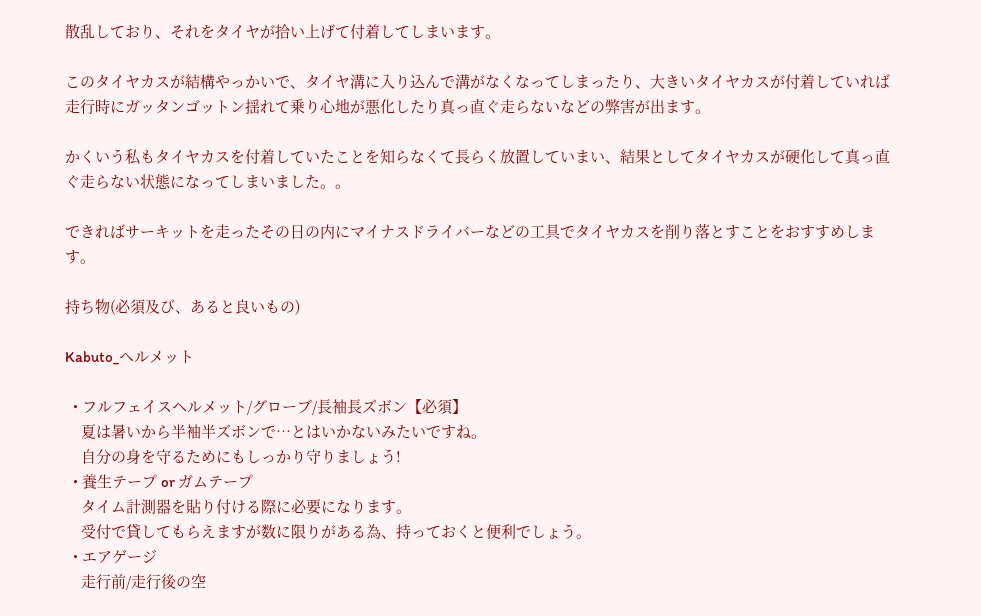散乱しており、それをタイヤが拾い上げて付着してしまいます。

このタイヤカスが結構やっかいで、タイヤ溝に入り込んで溝がなくなってしまったり、大きいタイヤカスが付着していれば走行時にガッタンゴットン揺れて乗り心地が悪化したり真っ直ぐ走らないなどの弊害が出ます。

かくいう私もタイヤカスを付着していたことを知らなくて長らく放置していまい、結果としてタイヤカスが硬化して真っ直ぐ走らない状態になってしまいました。。

できればサーキットを走ったその日の内にマイナスドライバーなどの工具でタイヤカスを削り落とすことをおすすめします。

持ち物(必須及び、あると良いもの)

Kabuto_ヘルメット

  • フルフェイスヘルメット/グローブ/長袖長ズボン【必須】
    夏は暑いから半袖半ズボンで…とはいかないみたいですね。
    自分の身を守るためにもしっかり守りましょう!
  • 養生テープ or ガムテープ
    タイム計測器を貼り付ける際に必要になります。
    受付で貸してもらえますが数に限りがある為、持っておくと便利でしょう。
  • エアゲージ
    走行前/走行後の空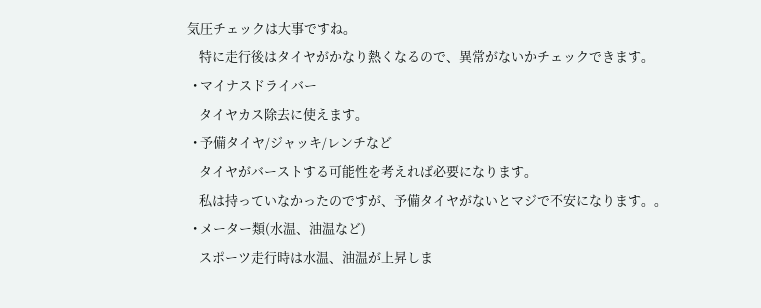気圧チェックは大事ですね。
    特に走行後はタイヤがかなり熱くなるので、異常がないかチェックできます。
  • マイナスドライバー
    タイヤカス除去に使えます。
  • 予備タイヤ/ジャッキ/レンチなど
    タイヤがバーストする可能性を考えれば必要になります。
    私は持っていなかったのですが、予備タイヤがないとマジで不安になります。。
  • メーター類(水温、油温など)
    スポーツ走行時は水温、油温が上昇しま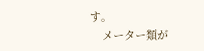す。
    メーター類が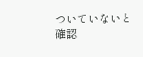ついていないと確認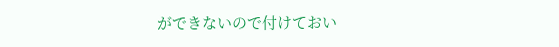ができないので付けておい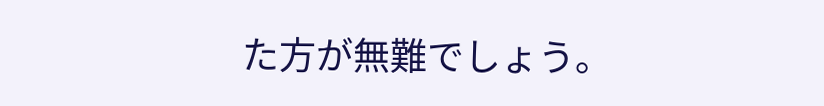た方が無難でしょう。